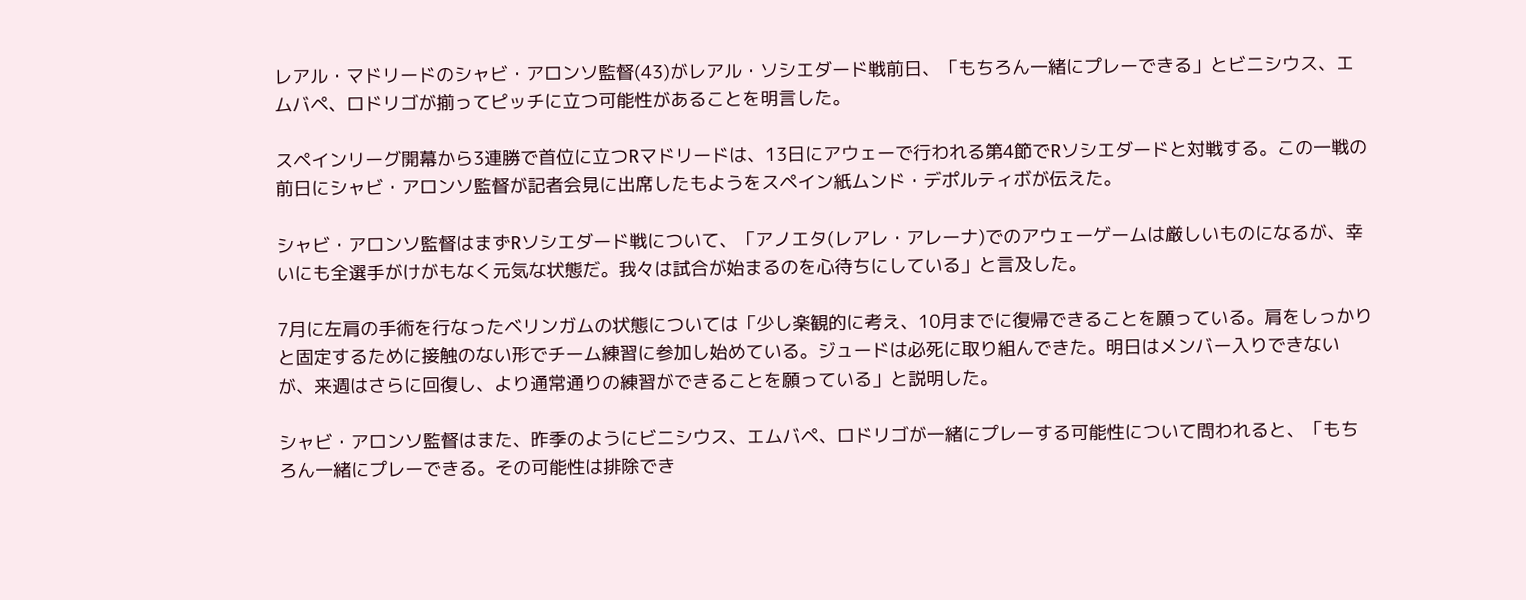レアル・マドリードのシャビ・アロンソ監督(43)がレアル・ソシエダード戦前日、「もちろん一緒にプレーできる」とビニシウス、エムバペ、ロドリゴが揃ってピッチに立つ可能性があることを明言した。

スペインリーグ開幕から3連勝で首位に立つRマドリードは、13日にアウェーで行われる第4節でRソシエダードと対戦する。この一戦の前日にシャビ・アロンソ監督が記者会見に出席したもようをスペイン紙ムンド・デポルティボが伝えた。

シャビ・アロンソ監督はまずRソシエダード戦について、「アノエタ(レアレ・アレーナ)でのアウェーゲームは厳しいものになるが、幸いにも全選手がけがもなく元気な状態だ。我々は試合が始まるのを心待ちにしている」と言及した。

7月に左肩の手術を行なったベリンガムの状態については「少し楽観的に考え、10月までに復帰できることを願っている。肩をしっかりと固定するために接触のない形でチーム練習に参加し始めている。ジュードは必死に取り組んできた。明日はメンバー入りできないが、来週はさらに回復し、より通常通りの練習ができることを願っている」と説明した。

シャビ・アロンソ監督はまた、昨季のようにビニシウス、エムバペ、ロドリゴが一緒にプレーする可能性について問われると、「もちろん一緒にプレーできる。その可能性は排除でき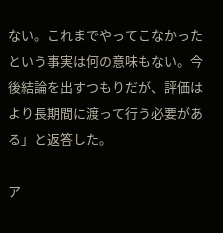ない。これまでやってこなかったという事実は何の意味もない。今後結論を出すつもりだが、評価はより長期間に渡って行う必要がある」と返答した。

ア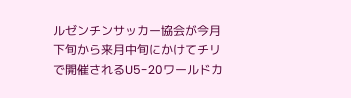ルゼンチンサッカー協会が今月下旬から来月中旬にかけてチリで開催されるU5-20ワールドカ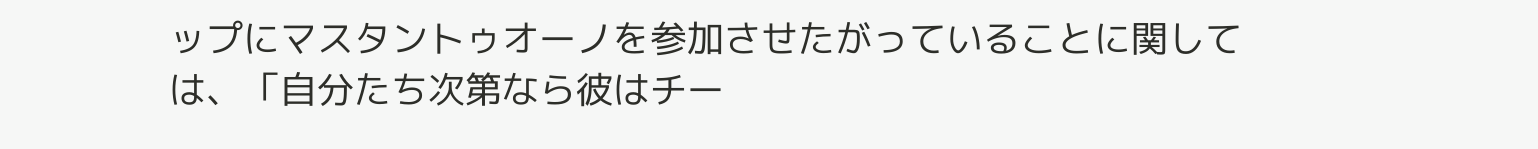ップにマスタントゥオーノを参加させたがっていることに関しては、「自分たち次第なら彼はチー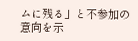ムに残る」と不参加の意向を示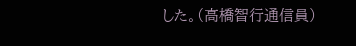した。(高橋智行通信員)